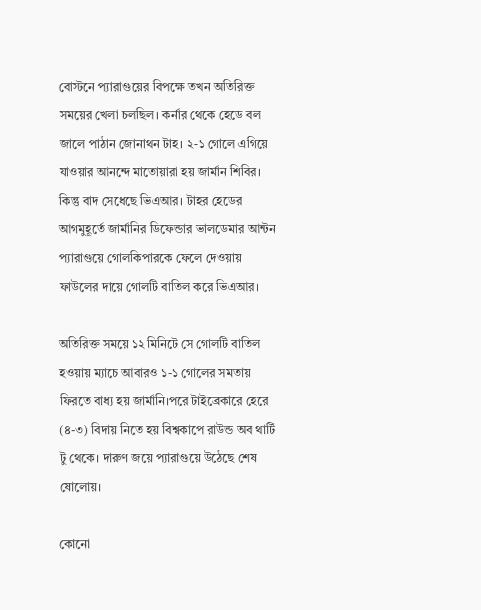বোস্টনে প্যারাগুয়ের বিপক্ষে তখন অতিরিক্ত সময়ের খেলা চলছিল। কর্নার থেকে হেডে বল জালে পাঠান জোনাথন টাহ। ২-১ গোলে এগিয়ে যাওয়ার আনন্দে মাতোয়ারা হয় জার্মান শিবির। কিন্তু বাদ সেধেছে ভিএআর। টাহর হেডের আগমুহূর্তে জার্মানির ডিফেন্ডার ভালডেমার আন্টন প্যারাগুয়ে গোলকিপারকে ফেলে দেওয়ায় ফাউলের দায়ে গোলটি বাতিল করে ভিএআর।

অতিরিক্ত সময়ে ১২ মিনিটে সে গোলটি বাতিল হওয়ায় ম্যাচে আবারও ১-১ গোলের সমতায় ফিরতে বাধ্য হয় জার্মানি।পরে টাইব্রেকারে হেরে (৪-৩) বিদায় নিতে হয় বিশ্বকাপে রাউন্ড অব থার্টি টু থেকে। দারুণ জয়ে প্যারাগুয়ে উঠেছে শেষ ষোলোয়।

কোনো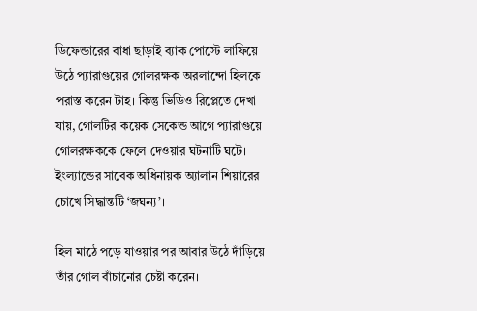ডিফেন্ডারের বাধা ছাড়াই ব্যাক পোস্টে লাফিয়ে উঠে প্যারাগুয়ের গোলরক্ষক অরলান্দো হিলকে পরাস্ত করেন টাহ। কিন্তু ভিডিও রিপ্লেতে দেখা যায়, গোলটির কয়েক সেকেন্ড আগে প্যারাগুয়ে গোলরক্ষককে ফেলে দেওয়ার ঘটনাটি ঘটে। ইংল্যান্ডের সাবেক অধিনায়ক অ্যালান শিয়ারের চোখে সিদ্ধান্তটি ‘জঘন্য’।

হিল মাঠে পড়ে যাওয়ার পর আবার উঠে দাঁড়িয়ে তাঁর গোল বাঁচানোর চেষ্টা করেন।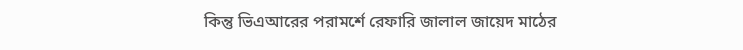কিন্তু ভিএআরের পরামর্শে রেফারি জালাল জায়েদ মাঠের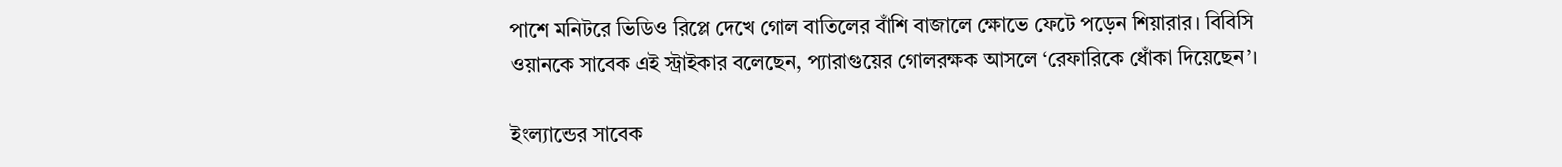পাশে মনিটরে ভিডিও রিপ্লে দেখে গোল বাতিলের বাঁশি বাজালে ক্ষোভে ফেটে পড়েন শিয়ারার। বিবিসি ওয়ানকে সাবেক এই স্ট্রাইকার বলেছেন, প্যারাগুয়ের গোলরক্ষক আসলে ‘রেফারিকে ধোঁকা দিয়েছেন’।

ইংল্যান্ডের সাবেক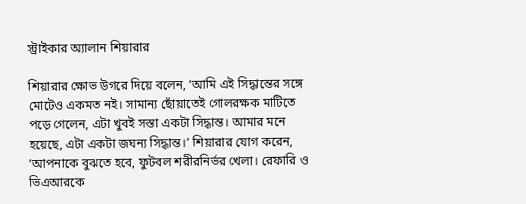স্ট্রাইকার অ্যালান শিয়ারার

শিয়ারার ক্ষোভ উগরে দিয়ে বলেন, ‘আমি এই সিদ্ধান্তের সঙ্গে মোটেও একমত নই। সামান্য ছোঁয়াতেই গোলরক্ষক মাটিতে পড়ে গেলেন, এটা খুবই সস্তা একটা সিদ্ধান্ত। আমার মনে হয়েছে, এটা একটা জঘন্য সিদ্ধান্ত।’ শিয়ারার যোগ করেন, ‘আপনাকে বুঝতে হবে, ফুটবল শরীরনির্ভর খেলা। রেফারি ও ভিএআরকে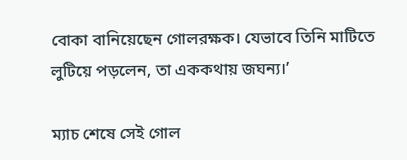বোকা বানিয়েছেন গোলরক্ষক। যেভাবে তিনি মাটিতে লুটিয়ে পড়লেন, তা এককথায় জঘন্য।’

ম্যাচ শেষে সেই গোল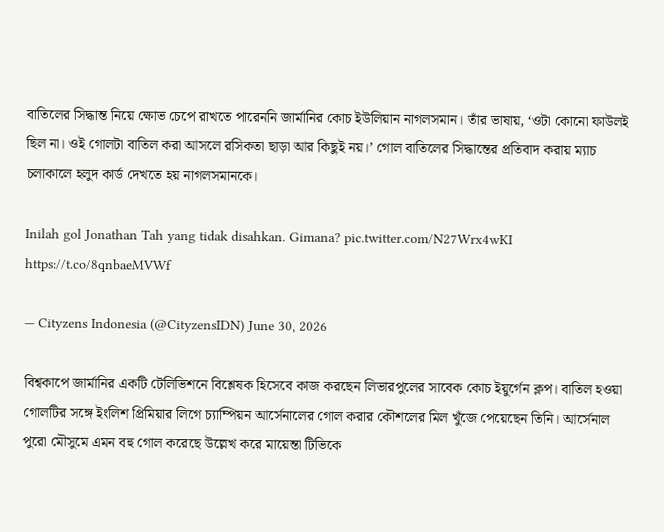বাতিলের সিদ্ধান্ত নিয়ে ক্ষোভ চেপে রাখতে পারেননি জার্মানির কোচ ইউলিয়ান নাগলসমান। তাঁর ভাষায়, ‘ওটা কোনো ফাউলই ছিল না। ওই গোলটা বাতিল করা আসলে রসিকতা ছাড়া আর কিছুই নয়।’ গোল বাতিলের সিদ্ধান্তের প্রতিবাদ করায় ম্যাচ চলাকালে হলুদ কার্ড দেখতে হয় নাগলসমানকে।

Inilah gol Jonathan Tah yang tidak disahkan. Gimana? pic.twitter.com/N27Wrx4wKI https://t.co/8qnbaeMVWf

— Cityzens Indonesia (@CityzensIDN) June 30, 2026

বিশ্বকাপে জার্মানির একটি টেলিভিশনে বিশ্লেষক হিসেবে কাজ করছেন লিভারপুলের সাবেক কোচ ইয়ুর্গেন ক্লপ। বাতিল হওয়া গোলটির সঙ্গে ইংলিশ প্রিমিয়ার লিগে চ্যাম্পিয়ন আর্সেনালের গোল করার কৌশলের মিল খুঁজে পেয়েছেন তিনি। আর্সেনাল পুরো মৌসুমে এমন বহু গোল করেছে উল্লেখ করে মায়েন্তা টিভিকে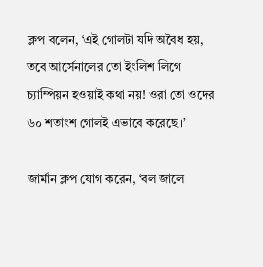ক্লপ বলেন, ‘এই গোলটা যদি অবৈধ হয়, তবে আর্সেনালের তো ইংলিশ লিগে চ্যাম্পিয়ন হওয়াই কথা নয়! ওরা তো ওদের ৬০ শতাংশ গোলই এভাবে করেছে।’

জার্মান ক্লপ যোগ করেন, ‘বল জালে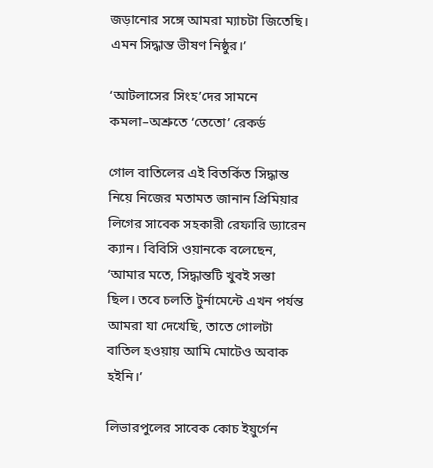জড়ানোর সঙ্গে আমরা ম্যাচটা জিতেছি। এমন সিদ্ধান্ত ভীষণ নিষ্ঠুর।’

‘আটলাসের সিংহ’দের সামনে কমলা–অশ্রুতে ‘তেতো’ রেকর্ড

গোল বাতিলের এই বিতর্কিত সিদ্ধান্ত নিয়ে নিজের মতামত জানান প্রিমিয়ার লিগের সাবেক সহকারী রেফারি ড্যারেন ক্যান। বিবিসি ওয়ানকে বলেছেন, ‘আমার মতে, সিদ্ধান্তটি খুবই সস্তা ছিল। তবে চলতি টুর্নামেন্টে এখন পর্যন্ত আমরা যা দেখেছি, তাতে গোলটা বাতিল হওয়ায় আমি মোটেও অবাক হইনি।’

লিভারপুলের সাবেক কোচ ইয়ুর্গেন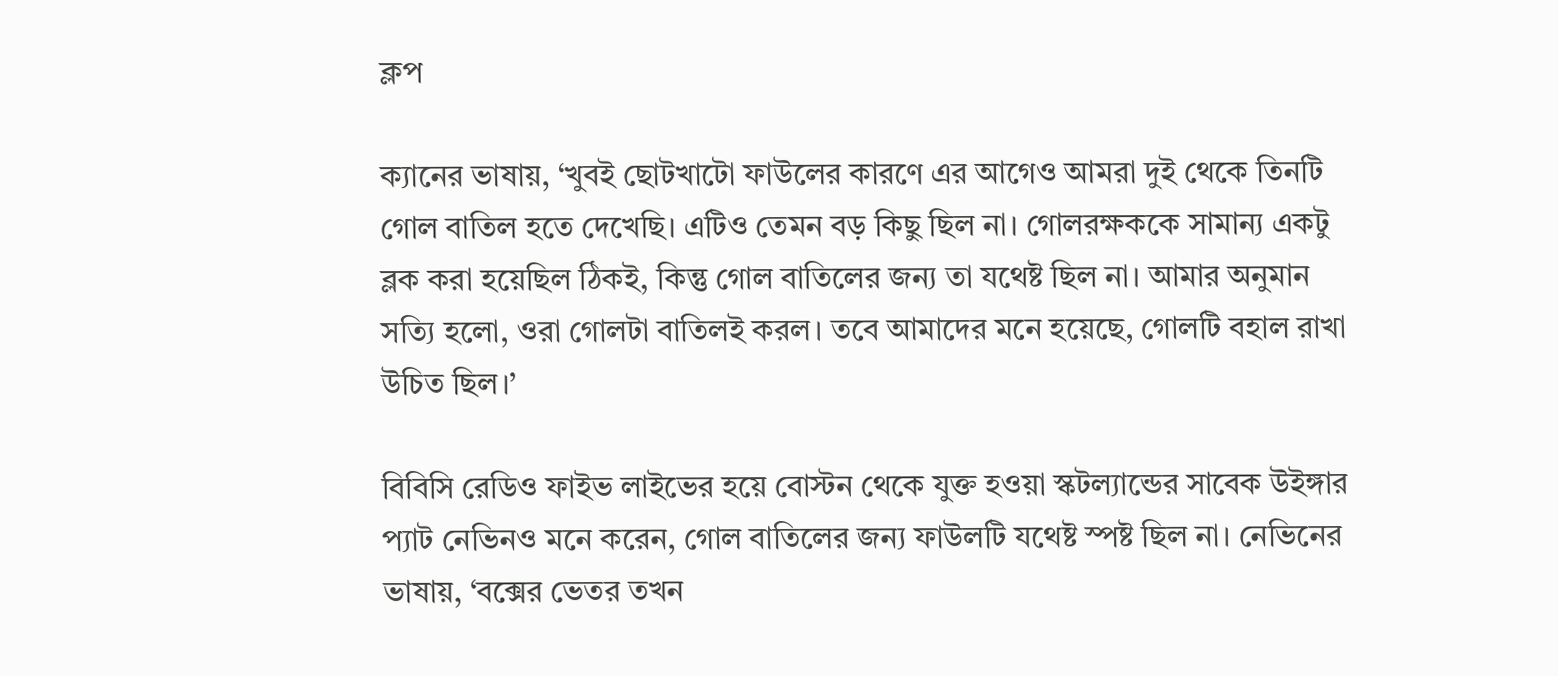ক্লপ

ক্যানের ভাষায়, ‘খুবই ছোটখাটো ফাউলের কারণে এর আগেও আমরা দুই থেকে তিনটি গোল বাতিল হতে দেখেছি। এটিও তেমন বড় কিছু ছিল না। গোলরক্ষককে সামান্য একটু ব্লক করা হয়েছিল ঠিকই, কিন্তু গোল বাতিলের জন্য তা যথেষ্ট ছিল না। আমার অনুমান সত্যি হলো, ওরা গোলটা বাতিলই করল। তবে আমাদের মনে হয়েছে, গোলটি বহাল রাখা উচিত ছিল।’

বিবিসি রেডিও ফাইভ লাইভের হয়ে বোস্টন থেকে যুক্ত হওয়া স্কটল্যান্ডের সাবেক উইঙ্গার প্যাট নেভিনও মনে করেন, গোল বাতিলের জন্য ফাউলটি যথেষ্ট স্পষ্ট ছিল না। নেভিনের ভাষায়, ‘বক্সের ভেতর তখন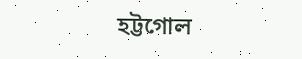হট্টগোল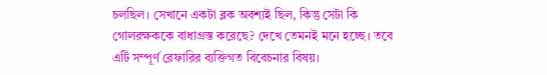চলছিল। সেখানে একটা ব্লক অবশ্যই ছিল, কিন্তু সেটা কি গোলরক্ষককে বাধাগ্রস্ত করেছে? দেখে তেমনই মনে হচ্ছে। তবে এটি সম্পূর্ণ রেফারির ব্যক্তিগত বিবেচনার বিষয়।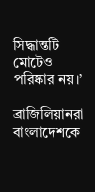সিদ্ধান্তটি মোটেও পরিষ্কার নয়।’

ব্রাজিলিয়ানরা বাংলাদেশকে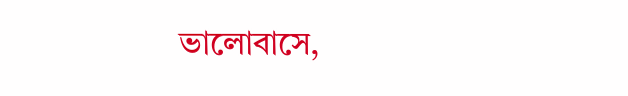ভালোবাসে,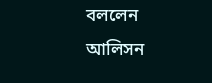বললেন আলিসন